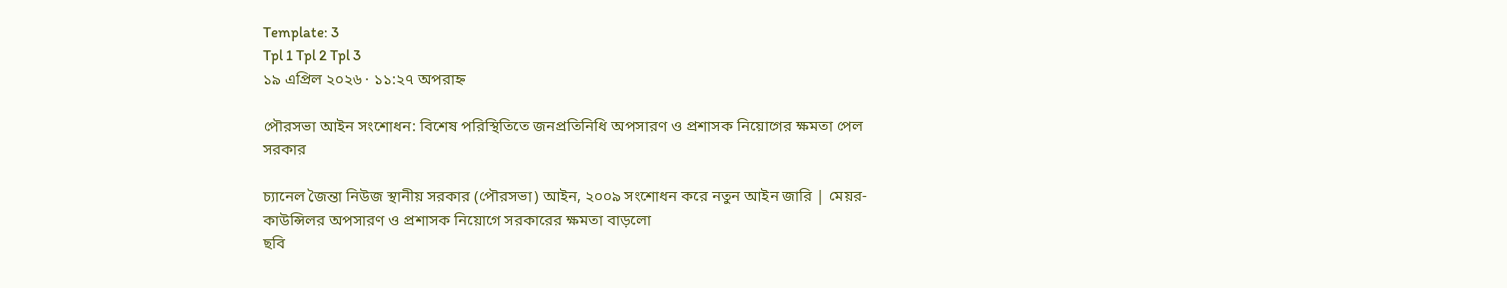Template: 3
Tpl 1 Tpl 2 Tpl 3
১৯ এপ্রিল ২০২৬ · ১১:২৭ অপরাহ্ন

পৌরসভা আইন সংশোধন: বিশেষ পরিস্থিতিতে জনপ্রতিনিধি অপসারণ ও প্রশাসক নিয়োগের ক্ষমতা পেল সরকার

চ্যানেল জৈন্তা নিউজ স্থানীয় সরকার (পৌরসভা) আইন, ২০০৯ সংশোধন করে নতুন আইন জারি | মেয়র-কাউন্সিলর অপসারণ ও প্রশাসক নিয়োগে সরকারের ক্ষমতা বাড়লো
ছবি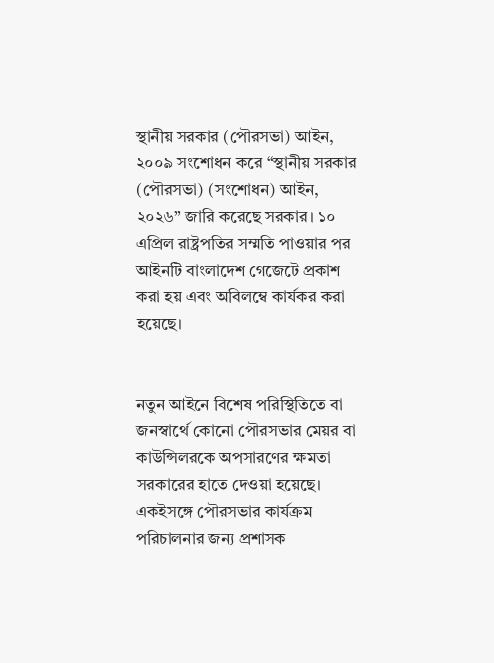স্থানীয় সরকার (পৌরসভা) আইন, ২০০৯ সংশোধন করে “স্থানীয় সরকার (পৌরসভা) (সংশোধন) আইন, ২০২৬” জারি করেছে সরকার। ১০ এপ্রিল রাষ্ট্রপতির সম্মতি পাওয়ার পর আইনটি বাংলাদেশ গেজেটে প্রকাশ করা হয় এবং অবিলম্বে কার্যকর করা হয়েছে।


নতুন আইনে বিশেষ পরিস্থিতিতে বা জনস্বার্থে কোনো পৌরসভার মেয়র বা কাউন্সিলরকে অপসারণের ক্ষমতা সরকারের হাতে দেওয়া হয়েছে। একইসঙ্গে পৌরসভার কার্যক্রম পরিচালনার জন্য প্রশাসক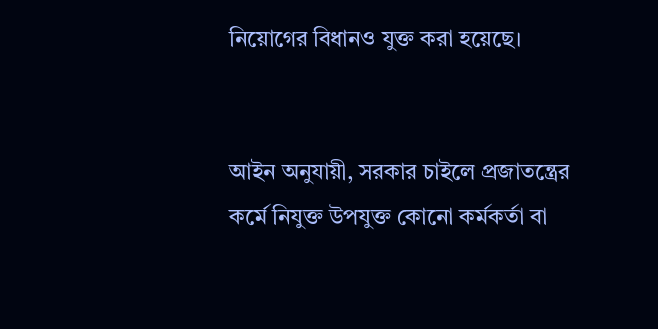নিয়োগের বিধানও যুক্ত করা হয়েছে।


আইন অনুযায়ী, সরকার চাইলে প্রজাতন্ত্রের কর্মে নিযুক্ত উপযুক্ত কোনো কর্মকর্তা বা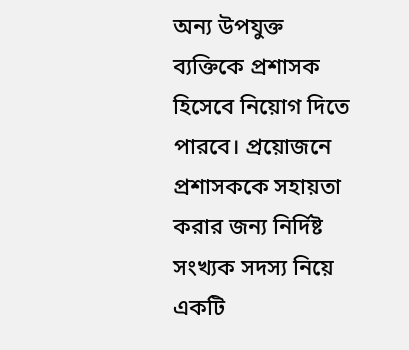অন্য উপযুক্ত ব্যক্তিকে প্রশাসক হিসেবে নিয়োগ দিতে পারবে। প্রয়োজনে প্রশাসককে সহায়তা করার জন্য নির্দিষ্ট সংখ্যক সদস্য নিয়ে একটি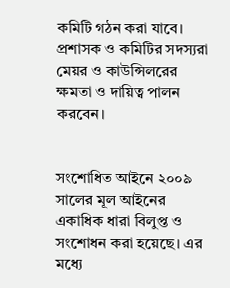কমিটি গঠন করা যাবে। প্রশাসক ও কমিটির সদস্যরা মেয়র ও কাউন্সিলরের ক্ষমতা ও দায়িত্ব পালন করবেন।


সংশোধিত আইনে ২০০৯ সালের মূল আইনের একাধিক ধারা বিলুপ্ত ও সংশোধন করা হয়েছে। এর মধ্যে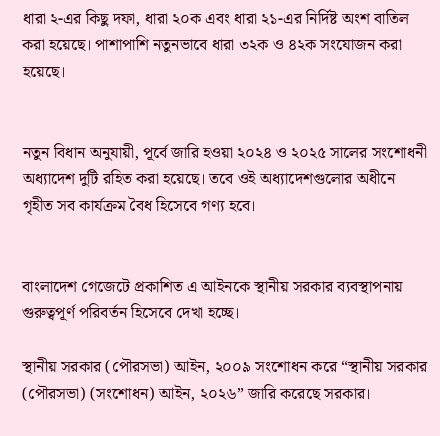ধারা ২-এর কিছু দফা, ধারা ২০ক এবং ধারা ২১-এর নির্দিষ্ট অংশ বাতিল করা হয়েছে। পাশাপাশি নতুনভাবে ধারা ৩২ক ও ৪২ক সংযোজন করা হয়েছে।


নতুন বিধান অনুযায়ী, পূর্বে জারি হওয়া ২০২৪ ও ২০২৫ সালের সংশোধনী অধ্যাদেশ দুটি রহিত করা হয়েছে। তবে ওই অধ্যাদেশগুলোর অধীনে গৃহীত সব কার্যক্রম বৈধ হিসেবে গণ্য হবে।


বাংলাদেশ গেজেটে প্রকাশিত এ আইনকে স্থানীয় সরকার ব্যবস্থাপনায় গুরুত্বপূর্ণ পরিবর্তন হিসেবে দেখা হচ্ছে।

স্থানীয় সরকার (পৌরসভা) আইন, ২০০৯ সংশোধন করে “স্থানীয় সরকার (পৌরসভা) (সংশোধন) আইন, ২০২৬” জারি করেছে সরকার।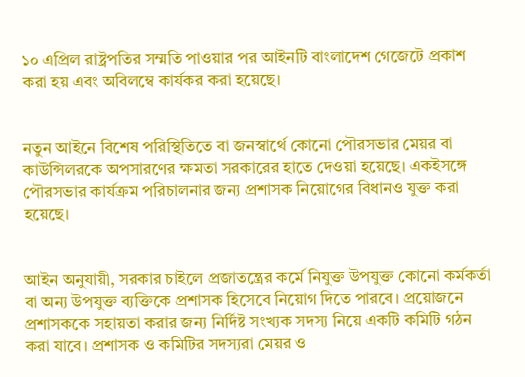১০ এপ্রিল রাষ্ট্রপতির সম্মতি পাওয়ার পর আইনটি বাংলাদেশ গেজেটে প্রকাশ করা হয় এবং অবিলম্বে কার্যকর করা হয়েছে।


নতুন আইনে বিশেষ পরিস্থিতিতে বা জনস্বার্থে কোনো পৌরসভার মেয়র বা কাউন্সিলরকে অপসারণের ক্ষমতা সরকারের হাতে দেওয়া হয়েছে। একইসঙ্গে পৌরসভার কার্যক্রম পরিচালনার জন্য প্রশাসক নিয়োগের বিধানও যুক্ত করা হয়েছে।


আইন অনুযায়ী, সরকার চাইলে প্রজাতন্ত্রের কর্মে নিযুক্ত উপযুক্ত কোনো কর্মকর্তা বা অন্য উপযুক্ত ব্যক্তিকে প্রশাসক হিসেবে নিয়োগ দিতে পারবে। প্রয়োজনে প্রশাসককে সহায়তা করার জন্য নির্দিষ্ট সংখ্যক সদস্য নিয়ে একটি কমিটি গঠন করা যাবে। প্রশাসক ও কমিটির সদস্যরা মেয়র ও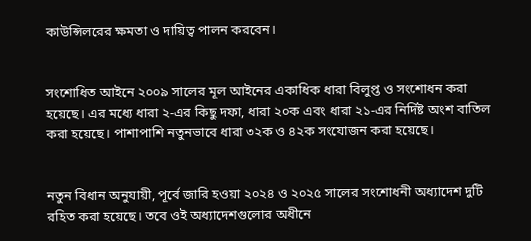কাউন্সিলরের ক্ষমতা ও দায়িত্ব পালন করবেন।


সংশোধিত আইনে ২০০৯ সালের মূল আইনের একাধিক ধারা বিলুপ্ত ও সংশোধন করা হয়েছে। এর মধ্যে ধারা ২-এর কিছু দফা, ধারা ২০ক এবং ধারা ২১-এর নির্দিষ্ট অংশ বাতিল করা হয়েছে। পাশাপাশি নতুনভাবে ধারা ৩২ক ও ৪২ক সংযোজন করা হয়েছে।


নতুন বিধান অনুযায়ী, পূর্বে জারি হওয়া ২০২৪ ও ২০২৫ সালের সংশোধনী অধ্যাদেশ দুটি রহিত করা হয়েছে। তবে ওই অধ্যাদেশগুলোর অধীনে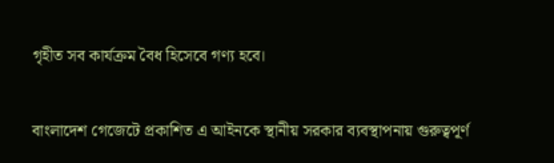গৃহীত সব কার্যক্রম বৈধ হিসেবে গণ্য হবে।


বাংলাদেশ গেজেটে প্রকাশিত এ আইনকে স্থানীয় সরকার ব্যবস্থাপনায় গুরুত্বপূর্ণ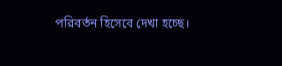পরিবর্তন হিসেবে দেখা হচ্ছে।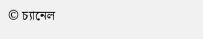© চ্যানেল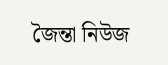জৈন্তা নিউজ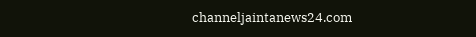channeljaintanews24.com